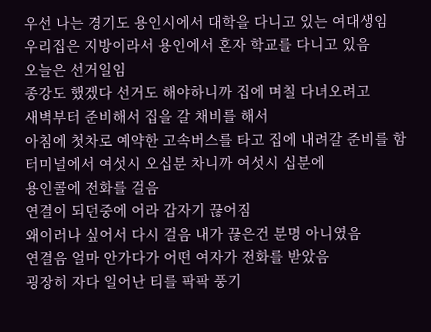우선 나는 경기도 용인시에서 대학을 다니고 있는 여대생임
우리집은 지방이라서 용인에서 혼자 학교를 다니고 있음
오늘은 선거일임
종강도 했겠다 선거도 해야하니까 집에 며칠 다녀오려고
새벽부터 준비해서 집을 갈 채비를 해서
아침에 첫차로 예약한 고속버스를 타고 집에 내려갈 준비를 함
터미널에서 여섯시 오십분 차니까 여섯시 십분에
용인콜에 전화를 걸음
연결이 되던중에 어라 갑자기 끊어짐
왜이러나 싶어서 다시 걸음 내가 끊은건 분명 아니였음
연결음 얼마 안가다가 어떤 여자가 전화를 받았음
굉장히 자다 일어난 티를 팍팍 풍기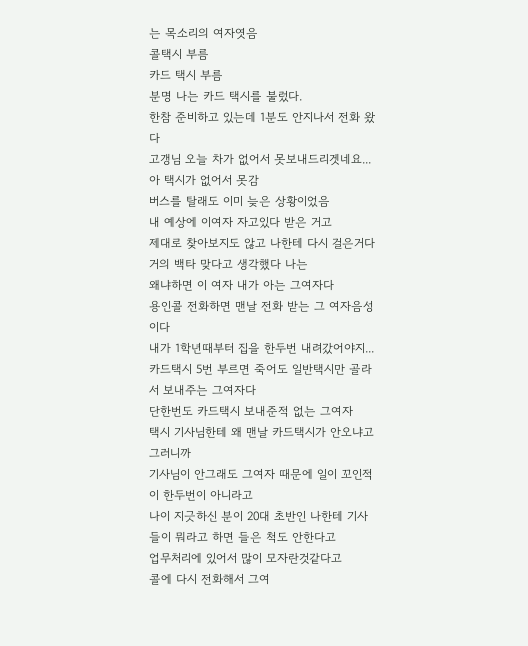는 목소리의 여자엿음
콜택시 부름
카드 택시 부름
분명 나는 카드 택시를 불렀다.
한참 준비하고 있는데 1분도 안지나서 전화 왔다
고갱님 오늘 차가 없어서 못보내드리겟네요...
아 택시가 없어서 못감
버스를 탈래도 이미 늦은 상황이었음
내 예상에 이여자 자고있다 받은 거고
제대로 찾아보지도 않고 나한테 다시 걸은거다
거의 백타 맞다고 생각했다 나는
왜냐하면 이 여자 내가 아는 그여자다
용인콜 전화하면 맨날 전화 받는 그 여자음성이다
내가 1학년때부터 집을 한두번 내려갔어야지...
카드택시 5번 부르면 죽어도 일반택시만 골라서 보내주는 그여자다
단한번도 카드택시 보내준적 없는 그여자
택시 기사님한테 왜 맨날 카드택시가 안오냐고 그러니까
기사님이 안그래도 그여자 때문에 일이 꼬인적이 한두번이 아니라고
나이 지긋하신 분이 20대 초반인 나한테 기사들이 뭐라고 하면 들은 척도 안한다고
업무처리에 있어서 많이 모자란것같다고
콜에 다시 전화해서 그여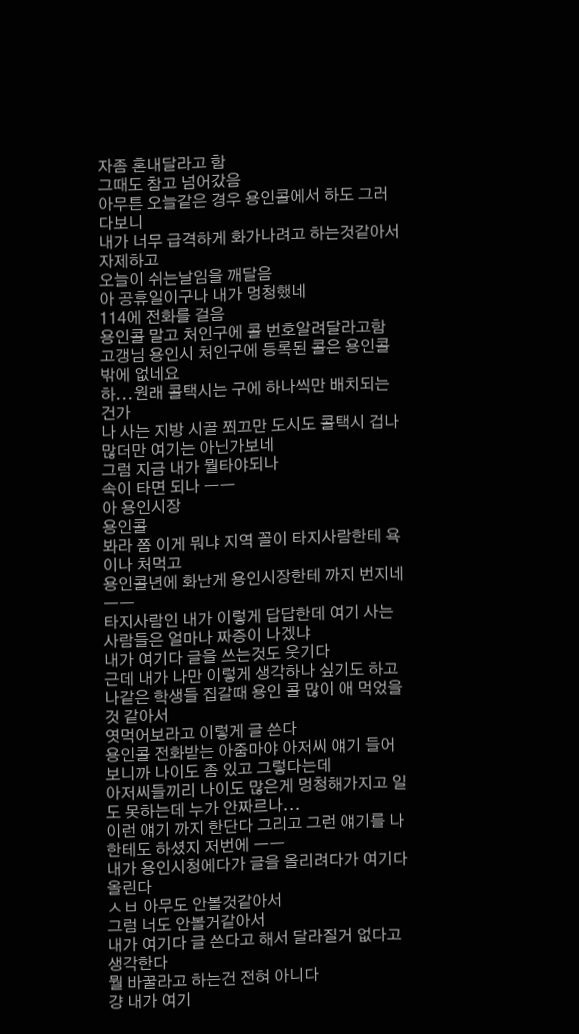자좀 혼내달라고 함
그때도 참고 넘어갔음
아무튼 오늘같은 경우 용인콜에서 하도 그러다보니
내가 너무 급격하게 화가나려고 하는것같아서 자제하고
오늘이 쉬는날임을 깨달음
아 공휴일이구나 내가 멍청했네
114에 전화를 걸음
용인콜 말고 처인구에 콜 번호알려달라고함
고갱님 용인시 처인구에 등록된 콜은 용인콜밖에 없네요
하...원래 콜택시는 구에 하나씩만 배치되는건가
나 사는 지방 시골 쬐끄만 도시도 콜택시 겁나 많더만 여기는 아닌가보네
그럼 지금 내가 뭘타야되나
속이 타면 되나 ㅡㅡ
아 용인시장
용인콜
봐라 쫌 이게 뭐냐 지역 꼴이 타지사람한테 욕이나 처먹고
용인콜년에 화난게 용인시장한테 까지 번지네 ㅡㅡ
타지사람인 내가 이렇게 답답한데 여기 사는 사람들은 얼마나 짜증이 나겠냐
내가 여기다 글을 쓰는것도 웃기다
근데 내가 나만 이렇게 생각하나 싶기도 하고
나같은 학생들 집갈때 용인 콜 많이 애 먹었을 것 같아서
엿먹어보라고 이렇게 글 쓴다
용인콜 전화받는 아줌마야 아저씨 얘기 들어보니까 나이도 좀 있고 그렇다는데
아저씨들끼리 나이도 많은게 멍청해가지고 일도 못하는데 누가 안짜르나...
이런 얘기 까지 한단다 그리고 그런 얘기를 나한테도 하셨지 저번에 ㅡㅡ
내가 용인시청에다가 글을 올리려다가 여기다 올린다
ㅅㅂ 아무도 안볼것같아서
그럼 너도 안볼거같아서
내가 여기다 글 쓴다고 해서 달라질거 없다고 생각한다
뭘 바꿀라고 하는건 전혀 아니다
걍 내가 여기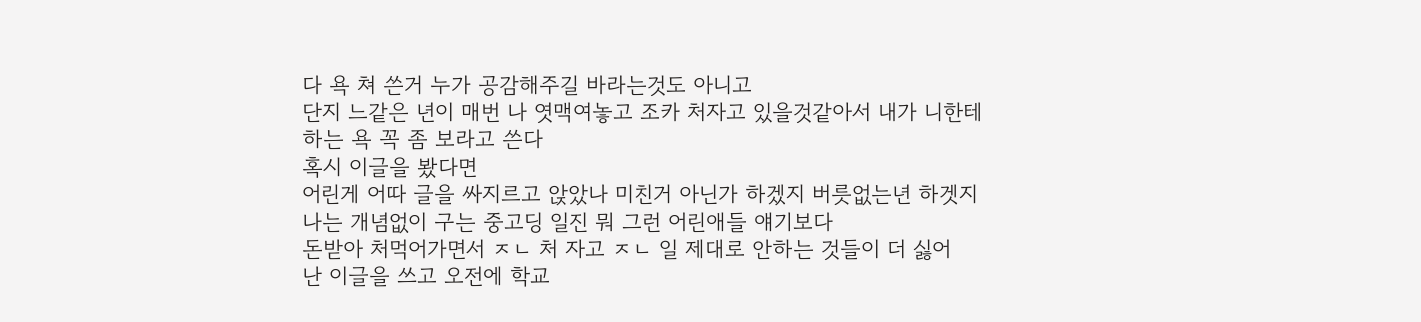다 욕 쳐 쓴거 누가 공감해주길 바라는것도 아니고
단지 느같은 년이 매번 나 엿맥여놓고 조카 처자고 있을것같아서 내가 니한테 하는 욕 꼭 좀 보라고 쓴다
혹시 이글을 봤다면
어린게 어따 글을 싸지르고 앉았나 미친거 아닌가 하겠지 버릇없는년 하겟지
나는 개념없이 구는 중고딩 일진 뭐 그런 어린애들 얘기보다
돈받아 처먹어가면서 ㅈㄴ 처 자고 ㅈㄴ 일 제대로 안하는 것들이 더 싫어
난 이글을 쓰고 오전에 학교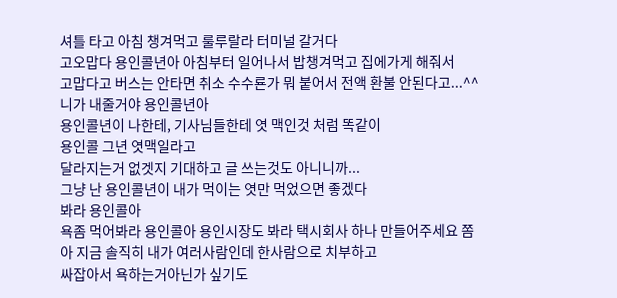셔틀 타고 아침 챙겨먹고 룰루랄라 터미널 갈거다
고오맙다 용인콜년아 아침부터 일어나서 밥챙겨먹고 집에가게 해줘서
고맙다고 버스는 안타면 취소 수수룐가 뭐 붙어서 전액 환불 안된다고...^^
니가 내줄거야 용인콜년아
용인콜년이 나한테, 기사님들한테 엿 맥인것 처럼 똑같이
용인콜 그년 엿맥일라고
달라지는거 없겟지 기대하고 글 쓰는것도 아니니까...
그냥 난 용인콜년이 내가 먹이는 엿만 먹었으면 좋겠다
봐라 용인콜아
욕좀 먹어봐라 용인콜아 용인시장도 봐라 택시회사 하나 만들어주세요 쫌
아 지금 솔직히 내가 여러사람인데 한사람으로 치부하고
싸잡아서 욕하는거아닌가 싶기도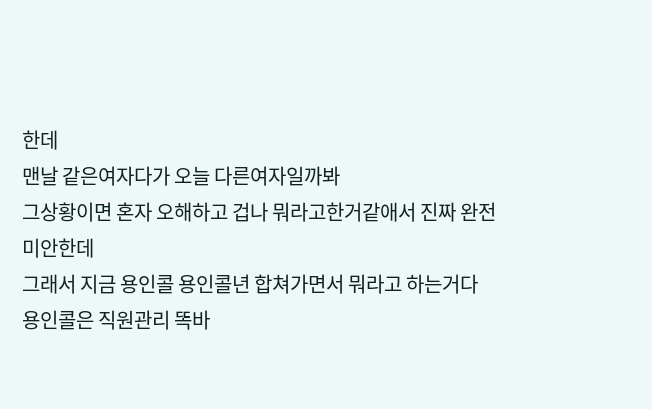한데
맨날 같은여자다가 오늘 다른여자일까봐
그상황이면 혼자 오해하고 겁나 뭐라고한거같애서 진짜 완전 미안한데
그래서 지금 용인콜 용인콜년 합쳐가면서 뭐라고 하는거다
용인콜은 직원관리 똑바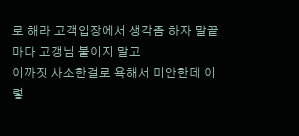로 해라 고객입장에서 생각좀 하자 말끝마다 고갱님 붙이지 말고
이까짓 사소한걸로 욕해서 미안한데 이렇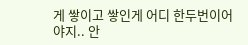게 쌓이고 쌓인게 어디 한두번이어야지.. 안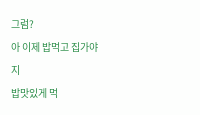그럼?
아 이제 밥먹고 집가야지
밥맛있게 먹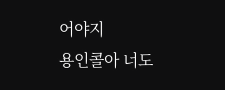어야지
용인콜아 너도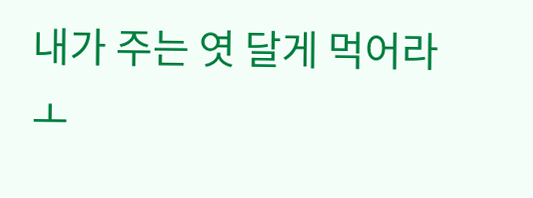내가 주는 엿 달게 먹어라
ㅗ